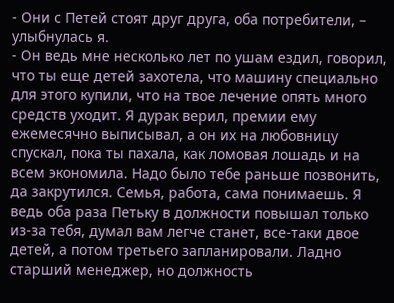- Они с Петей стоят друг друга, оба потребители, – улыбнулась я.
- Он ведь мне несколько лет по ушам ездил, говорил, что ты еще детей захотела, что машину специально для этого купили, что на твое лечение опять много средств уходит. Я дурак верил, премии ему ежемесячно выписывал, а он их на любовницу спускал, пока ты пахала, как ломовая лошадь и на всем экономила. Надо было тебе раньше позвонить, да закрутился. Семья, работа, сама понимаешь. Я ведь оба раза Петьку в должности повышал только из-за тебя, думал вам легче станет, все-таки двое детей, а потом третьего запланировали. Ладно старший менеджер, но должность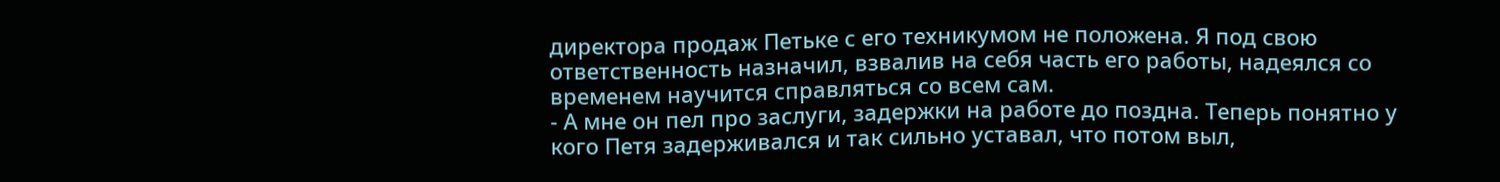директора продаж Петьке с его техникумом не положена. Я под свою ответственность назначил, взвалив на себя часть его работы, надеялся со временем научится справляться со всем сам.
- А мне он пел про заслуги, задержки на работе до поздна. Теперь понятно у кого Петя задерживался и так сильно уставал, что потом выл,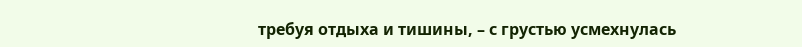требуя отдыха и тишины, – с грустью усмехнулась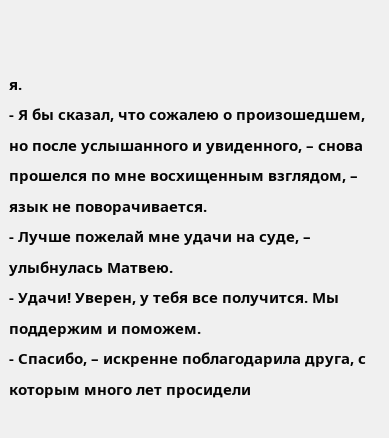я.
- Я бы сказал, что сожалею о произошедшем, но после услышанного и увиденного, – снова прошелся по мне восхищенным взглядом, – язык не поворачивается.
- Лучше пожелай мне удачи на суде, – улыбнулась Матвею.
- Удачи! Уверен, у тебя все получится. Мы поддержим и поможем.
- Спасибо, – искренне поблагодарила друга, с которым много лет просидели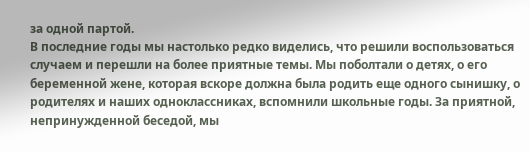за одной партой.
В последние годы мы настолько редко виделись, что решили воспользоваться случаем и перешли на более приятные темы. Мы поболтали о детях, о его беременной жене, которая вскоре должна была родить еще одного сынишку, о родителях и наших одноклассниках, вспомнили школьные годы. За приятной, непринужденной беседой, мы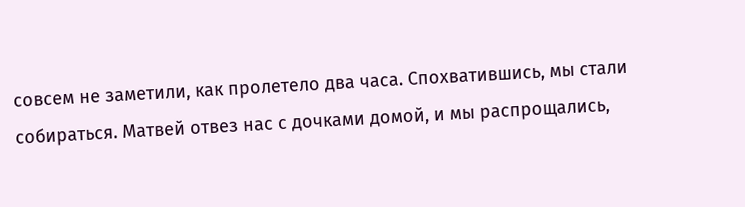совсем не заметили, как пролетело два часа. Спохватившись, мы стали собираться. Матвей отвез нас с дочками домой, и мы распрощались,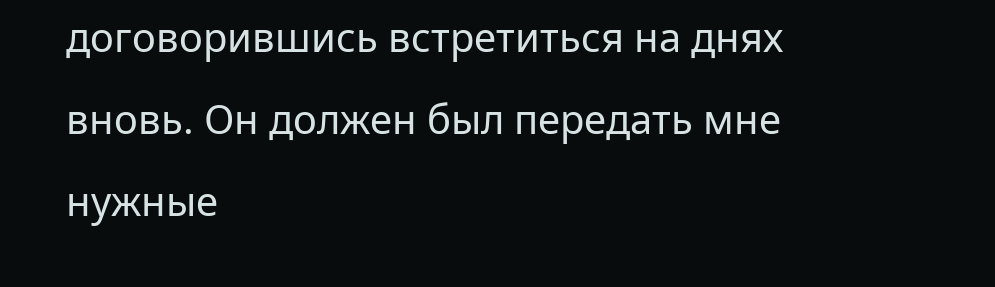договорившись встретиться на днях вновь. Он должен был передать мне нужные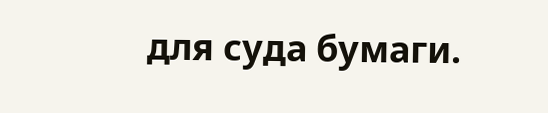для суда бумаги.